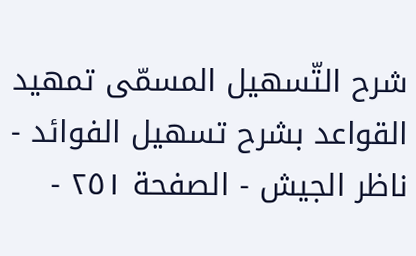شرح التّسهيل المسمّى تمهيد القواعد بشرح تسهيل الفوائد - ناظر الجيش - الصفحة ٢٥١ -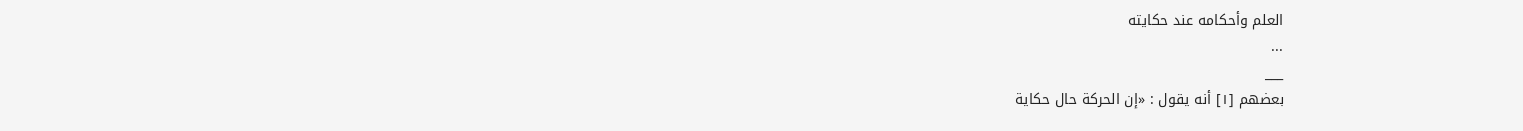العلم وأحكامه عند حكايته
...
___
بعضهم [١] أنه يقول : «إن الحركة حال حكاية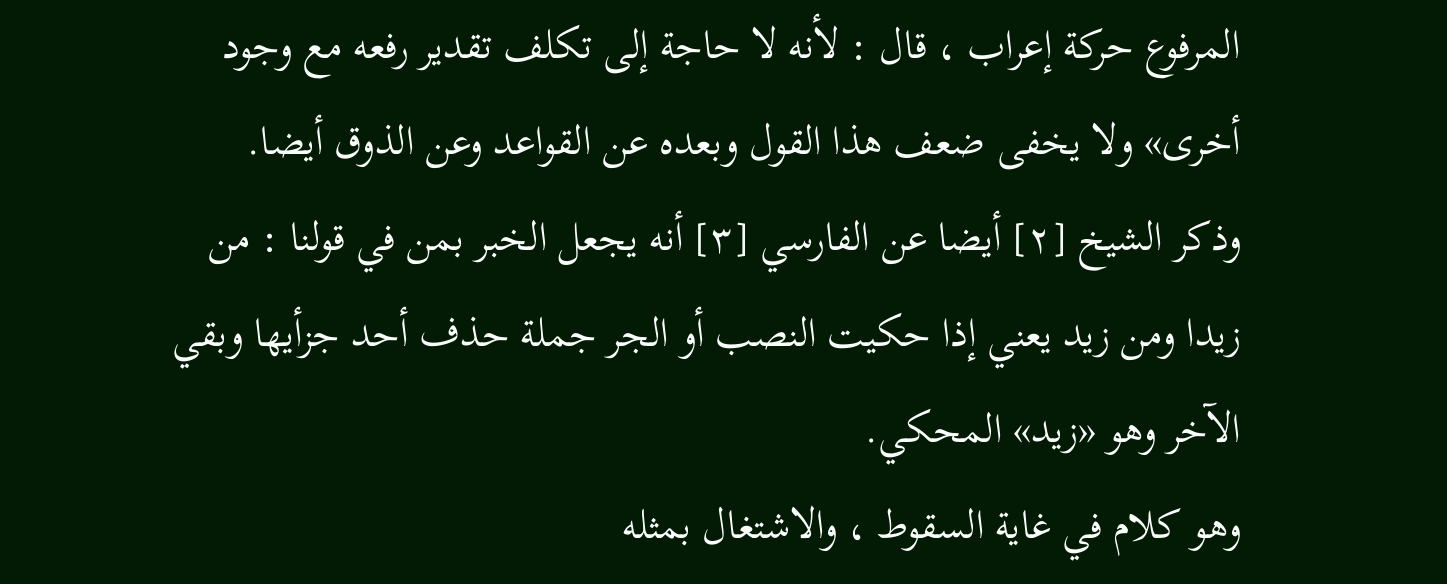المرفوع حركة إعراب ، قال : لأنه لا حاجة إلى تكلف تقدير رفعه مع وجود أخرى» ولا يخفى ضعف هذا القول وبعده عن القواعد وعن الذوق أيضا.
وذكر الشيخ [٢] أيضا عن الفارسي [٣] أنه يجعل الخبر بمن في قولنا : من زيدا ومن زيد يعني إذا حكيت النصب أو الجر جملة حذف أحد جزأيها وبقي الآخر وهو «زيد» المحكي.
وهو كلام في غاية السقوط ، والاشتغال بمثله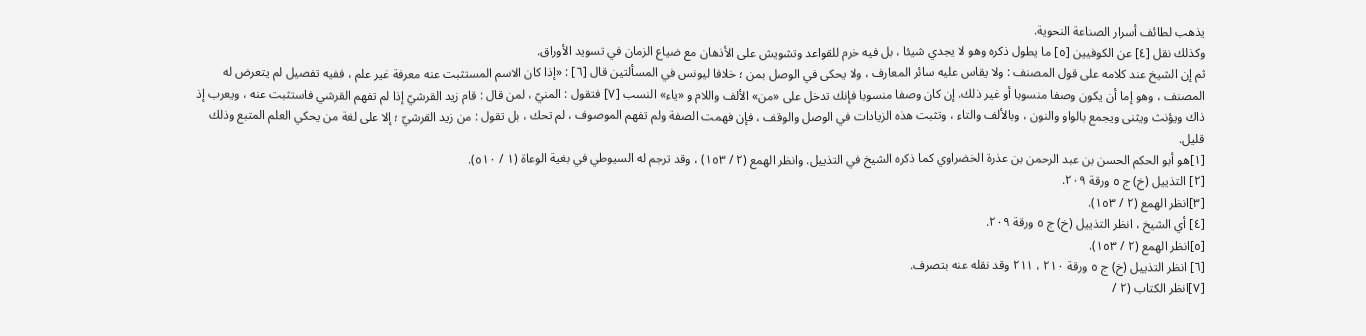يذهب لطائف أسرار الصناعة النحوية.
وكذلك نقل [٤] عن الكوفيين [٥] ما يطول ذكره وهو لا يجدي شيئا ، بل فيه خرم للقواعد وتشويش على الأذهان مع ضياع الزمان في تسويد الأوراق.
ثم إن الشيخ عند كلامه على قول المصنف : ولا يقاس عليه سائر المعارف ، ولا يحكى في الوصل بمن ؛ خلافا ليونس في المسألتين قال [٦] : «إذا كان الاسم المستثبت عنه معرفة غير علم ، ففيه تفصيل لم يتعرض له المصنف ، وهو إما أن يكون وصفا منسوبا أو غير ذلك. إن كان وصفا منسوبا فإنك تدخل على «من» الألف واللام و «ياء» النسب [٧] فتقول : المنيّ ، لمن قال : قام زيد القرشيّ إذا لم تفهم القرشي فاستثبت عنه ، ويعرب إذ ذاك ويؤنث ويثنى ويجمع بالواو والنون ، وبالألف والتاء ، وتثبت هذه الزيادات في الوصل والوقف ، فإن فهمت الصفة ولم تفهم الموصوف ، لم تحك ، بل تقول : من زيد القرشيّ ؛ إلا على لغة من يحكي العلم المتبع وذلك قليل.
[١]هو أبو الحكم الحسن بن عبد الرحمن بن عذرة الخضراوي كما ذكره الشيخ في التذييل. وانظر الهمع (٢ / ١٥٣) ، وقد ترجم له السيوطي في بغية الوعاة (١ / ٥١٠).
[٢] التذييل (خ) ج ٥ ورقة ٢٠٩.
[٣]انظر الهمع (٢ / ١٥٣).
[٤] أي الشيخ ، انظر التذييل (خ) ج ٥ ورقة ٢٠٩.
[٥]انظر الهمع (٢ / ١٥٣).
[٦] انظر التذييل (خ) ج ٥ ورقة ٢١٠ ، ٢١١ وقد نقله عنه بتصرف.
[٧]انظر الكتاب (٢ /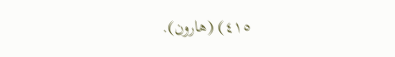٤١٥) (هارون).